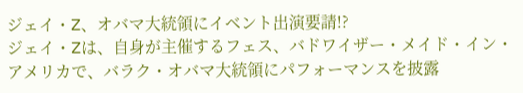ジェイ・Z、オバマ大統領にイベント出演要請!?
ジェイ・Zは、自身が主催するフェス、バドワイザー・メイド・イン・アメリカで、バラク・オバマ大統領にパフォーマンスを披露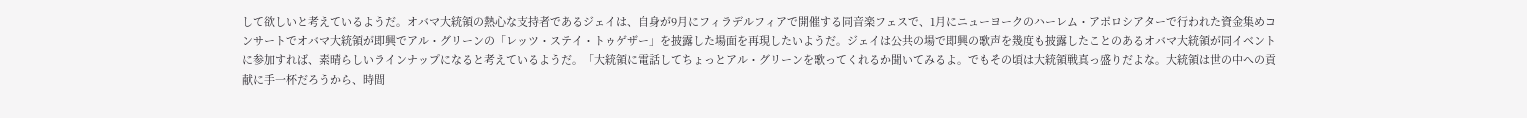して欲しいと考えているようだ。オバマ大統領の熱心な支持者であるジェイは、自身が9月にフィラデルフィアで開催する同音楽フェスで、1月にニューヨークのハーレム・アポロシアターで行われた資金集めコンサートでオバマ大統領が即興でアル・グリーンの「レッツ・ステイ・トゥゲザー」を披露した場面を再現したいようだ。ジェイは公共の場で即興の歌声を幾度も披露したことのあるオバマ大統領が同イベントに参加すれば、素晴らしいラインナップになると考えているようだ。「大統領に電話してちょっとアル・グリーンを歌ってくれるか聞いてみるよ。でもその頃は大統領戦真っ盛りだよな。大統領は世の中への貢献に手一杯だろうから、時間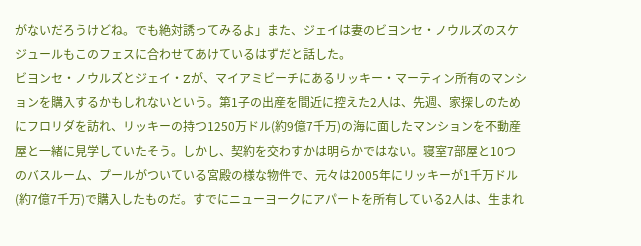がないだろうけどね。でも絶対誘ってみるよ」また、ジェイは妻のビヨンセ・ノウルズのスケジュールもこのフェスに合わせてあけているはずだと話した。
ビヨンセ・ノウルズとジェイ・Zが、マイアミビーチにあるリッキー・マーティン所有のマンションを購入するかもしれないという。第1子の出産を間近に控えた2人は、先週、家探しのためにフロリダを訪れ、リッキーの持つ1250万ドル(約9億7千万)の海に面したマンションを不動産屋と一緒に見学していたそう。しかし、契約を交わすかは明らかではない。寝室7部屋と10つのバスルーム、プールがついている宮殿の様な物件で、元々は2005年にリッキーが1千万ドル(約7億7千万)で購入したものだ。すでにニューヨークにアパートを所有している2人は、生まれ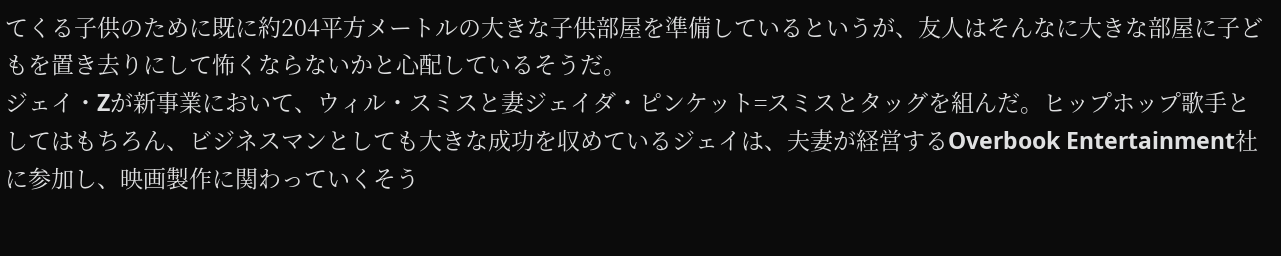てくる子供のために既に約204平方メートルの大きな子供部屋を準備しているというが、友人はそんなに大きな部屋に子どもを置き去りにして怖くならないかと心配しているそうだ。
ジェイ・Zが新事業において、ウィル・スミスと妻ジェイダ・ピンケット=スミスとタッグを組んだ。ヒップホップ歌手としてはもちろん、ビジネスマンとしても大きな成功を収めているジェイは、夫妻が経営するOverbook Entertainment社に参加し、映画製作に関わっていくそう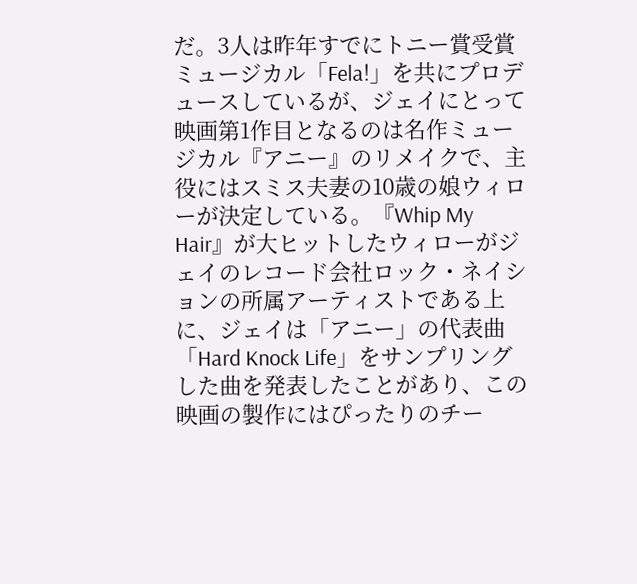だ。3人は昨年すでにトニー賞受賞ミュージカル「Fela!」を共にプロデュースしているが、ジェイにとって映画第1作目となるのは名作ミュージカル『アニー』のリメイクで、主役にはスミス夫妻の10歳の娘ウィローが決定している。『Whip My Hair』が大ヒットしたウィローがジェイのレコード会社ロック・ネイションの所属アーティストである上に、ジェイは「アニー」の代表曲「Hard Knock Life」をサンプリングした曲を発表したことがあり、この映画の製作にはぴったりのチー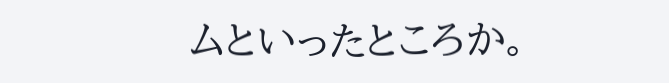ムといったところか。